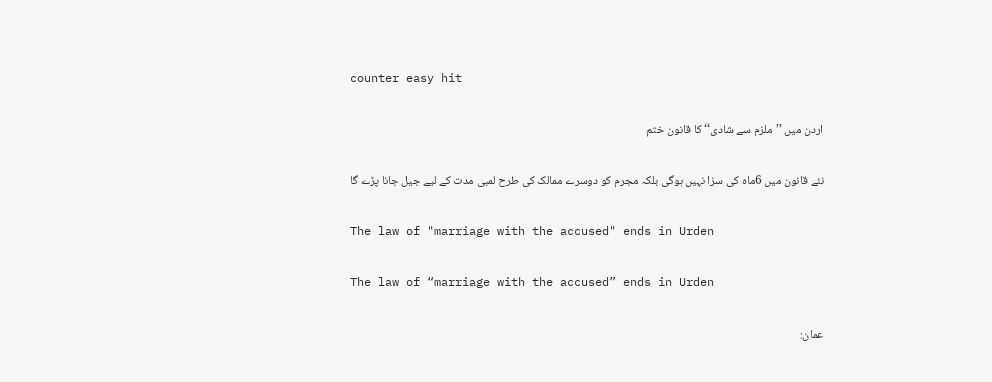counter easy hit

اردن میں ’’ملزم سے شادی‘‘ کا قانون ختم

نئے قانون میں 6ماہ کی سزا نہیں ہوگی بلکہ مجرم کو دوسرے ممالک کی طرح لمبی مدت کے لیے جیل جانا پڑے گا

The law of "marriage with the accused" ends in Urden

The law of “marriage with the accused” ends in Urden

عمان: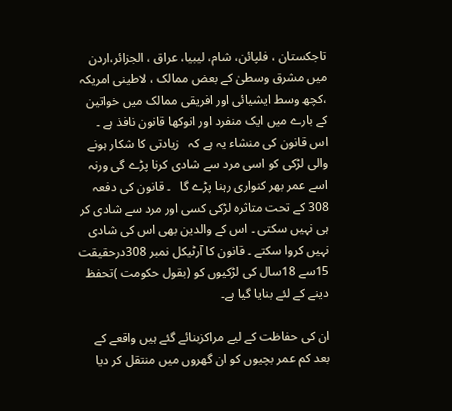تاجکستان ، فلپائن، شام، لیبیا، عراق ، الجزائر،اردن میں مشرق وسطیٰ کے بعض ممالک ، لاطینی امریکہ ،کچھ وسط ایشیائی اور افریقی ممالک میں خواتین کے بارے میں ایک منفرد اور انوکھا قانون نافذ ہے ۔ اس قانون کی منشاء یہ ہے کہ   زیادتی کا شکار ہونے والی لڑکی کو اسی مرد سے شادی کرنا پڑے گی ورنہ اسے عمر بھر کنواری رہنا پڑے گا   ۔ قانون کی دفعہ 308 کے تحت متاثرہ لڑکی کسی اور مرد سے شادی کر ہی نہیں سکتی ۔ اس کے والدین بھی اس کی شادی نہیں کروا سکتے ۔ قانون کا آرٹیکل نمبر 308درحقیقت 15سے 18سال کی لڑکیوں کو (بقول حکومت )تحفظ دینے کے لئے بنایا گیا ہے۔

ان کی حفاظت کے لیے مراکزبنائے گئے ہیں واقعے کے بعد کم عمر بچیوں کو ان گھروں میں منتقل کر دیا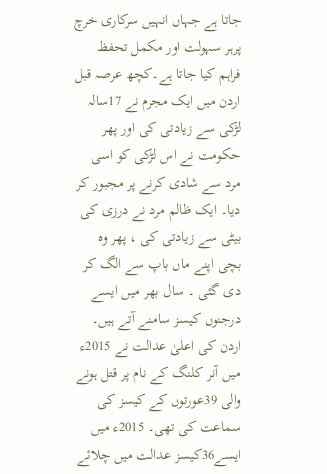جاتا ہے جہاں انہیں سرکاری خرچ پرہر سہولت اور مکمل تحفظ فراہم کیا جاتا ہے۔کچھ عرصہ قبل اردن میں ایک مجرم نے 17سالہ لڑکی سے زیادتی کی اور پھر حکومت نے اس لڑکی کو اسی مرد سے شادی کرنے پر مجبور کر دیا۔ ایک ظالم مرد نے درزی کی بیٹی سے زیادتی کی ، پھر وہ بچی اپنے ماں باپ سے الگ کر دی گئی ۔ سال بھر میں ایسے درجنوں کیسز سامنے آتے ہیں۔ اردن کی اعلیٰ عدالت نے 2015ء میں آنر کلنگ کے نام پر قتل ہونے والی 39عورتوں کے کیسز کی سماعت کی تھی۔ 2015ء میں ایسے36کیسز عدالت میں چلائے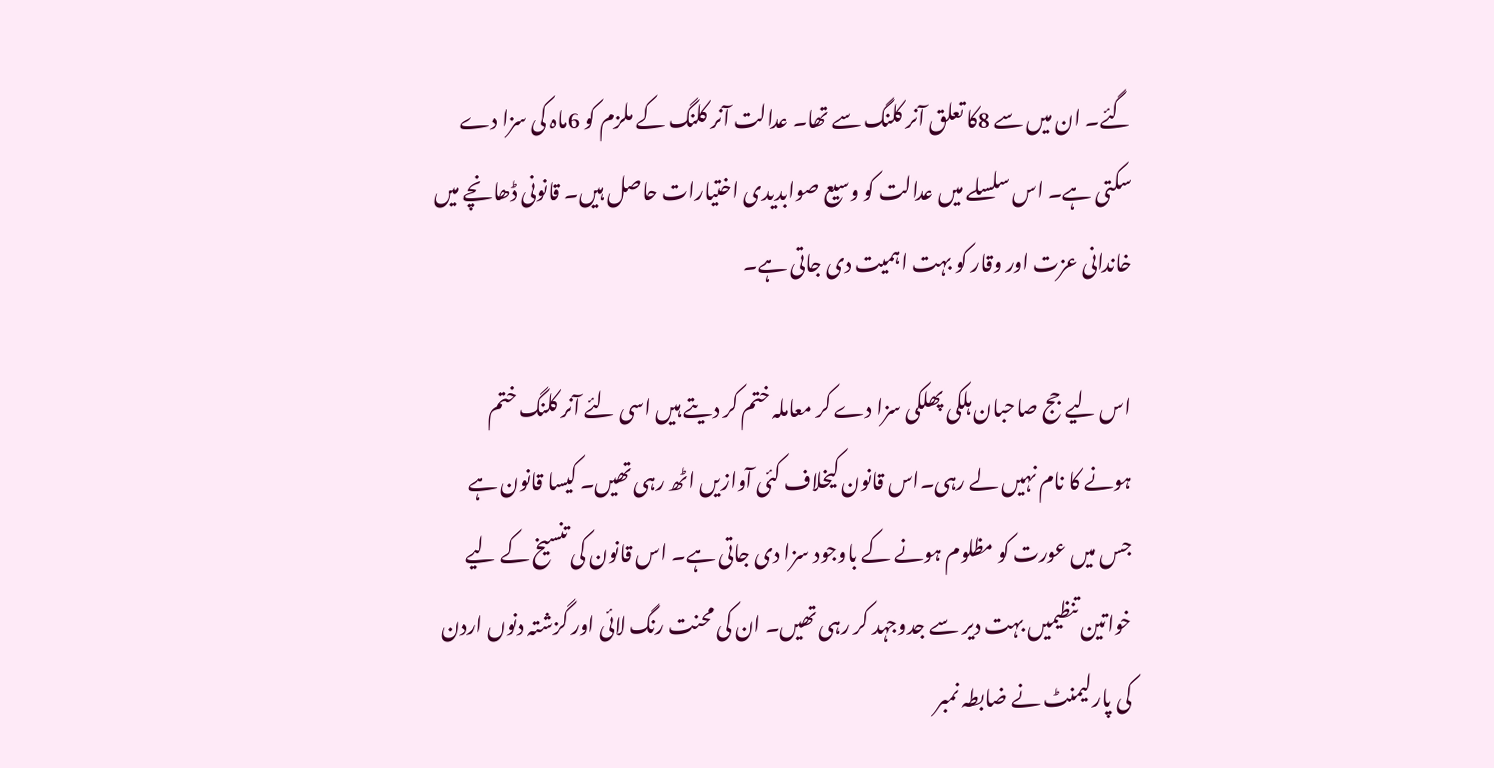گئے۔ ان میں سے 8کا تعلق آنر کلنگ سے تھا۔ عدالت آنر کلنگ کے ملزم کو 6ماہ کی سزا دے سکتی ہے۔ اس سلسلے میں عدالت کو وسیع صوابدیدی اختیارات حاصل ہیں۔ قانونی ڈھانچے میں خاندانی عزت اور وقار کو بہت اہمیت دی جاتی ہے۔

اس لیے جج صاحبان ہلکی پھلکی سزا دے کر معاملہ ختم کر دیتے ہیں اسی لئے آنر کلنگ ختم ہونے کا نام نہیں لے رہی۔اس قانون کیخلاف کئی آوازیں اٹھ رہی تھیں۔ کیسا قانون ہے جس میں عورت کو مظلوم ہونے کے باوجود سزا دی جاتی ہے۔ اس قانون کی تنسیخ کے لیے خواتین تنظیمیں بہت دیر سے جدوجہد کر رہی تھیں۔ ان کی محنت رنگ لائی اور گزشتہ دنوں اردن کی پارلیمنٹ نے ضابطہ نمبر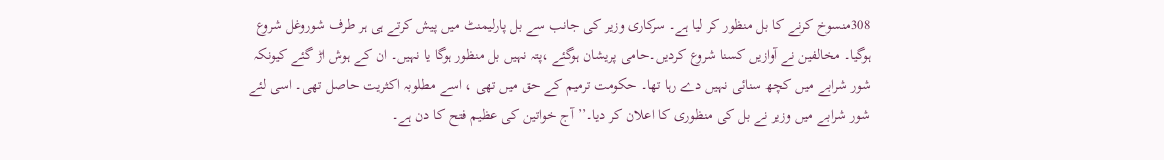308منسوخ کرنے کا بل منظور کر لیا ہے۔ سرکاری وزیر کی جانب سے بل پارلیمنٹ میں پیش کرتے ہی ہر طرف شوروغل شروع ہوگیا۔ مخالفین نے آوازیں کسنا شروع کردیں۔حامی پریشان ہوگئے ،پتہ نہیں بل منظور ہوگا یا نہیں۔ ان کے ہوش اڑ گئے کیونکہ شور شرابے میں کچھ سنائی نہیں دے رہا تھا۔ حکومت ترمیم کے حق میں تھی ، اسے مطلوبہ اکثریت حاصل تھی۔ اسی لئے شور شرابے میں وزیر نے بل کی منظوری کا اعلان کر دیا۔’’آج خواتین کی عظیم فتح کا دن ہے۔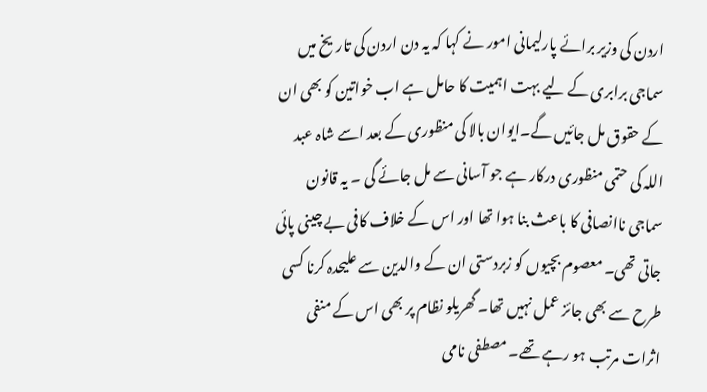اردن کی وزیر برائے پارلیمانی امور نے کہا کہ یہ دن اردن کی تاریخ میں سماجی برابری کے لیے بہت اہمیت کا حامل ہے اب خواتین کو بھی ان کے حقوق مل جائیں گے۔ایوان بالا کی منظوری کے بعد اسے شاہ عبد اللہ کی حتمی منظوری درکار ہے جو آسانی سے مل جائے گی ۔ یہ قانون سماجی ناانصافی کا باعث بنا ہوا تھا اور اس کے خلاف کافی بے چینی پائی جاتی تھی۔ معصوم بچیوں کو زبردستی ان کے والدین سے علیحدہ کرنا کسی طرح سے بھی جائز عمل نہیں تھا۔ گھریلو نظام پر بھی اس کے منفی اثرات مرتب ہو رہے تھے۔ مصطفی نامی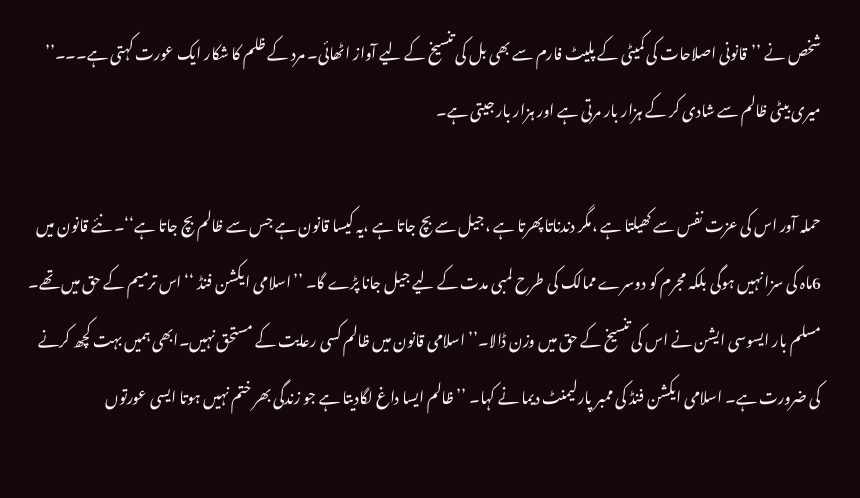شخص نے ’’قانونی اصلاحات کی کمیٹی کے پلیٹ فارم سے بھی بل کی تنسیخ کے لیے آواز اٹھائی۔ مرد کے ظلم کا شکار ایک عورت کہتی ہے۔۔۔’’ میری بیٹی ظالم سے شادی کر کے ہزار بار مرتی ہے اور ہزار بار جیتی ہے۔

حملہ آور اس کی عزت نفس سے کھیلتا ہے ،مگر دندناتا پھرتا ہے ،جیل سے بچ جاتا ہے ،یہ کیسا قانون ہے جس سے ظالم بچ جاتا ہے‘‘۔ نئے قانون میں 6ماہ کی سزا نہیں ہوگی بلکہ مجرم کو دوسرے ممالک کی طرح لمبی مدت کے لیے جیل جانا پڑے گا۔ ’’اسلامی ایکشن فنڈ ‘‘ اس ترمیم کے حق میں تھے۔ مسلم بار ایسوسی ایشن نے اس کی تنسیخ کے حق میں وزن ڈالا۔’’ اسلامی قانون میں ظالم کسی رعایت کے مستحق نہیں۔ابھی ہمیں بہت کچھ کرنے کی ضرورت ہے۔ اسلامی ایکشن فنڈ کی ممبر پارلیمنٹ دیما نے کہا۔ ’’ظالم ایسا داغ لگادیتا ہے جو زندگی بھر ختم نہیں ہوتا ایسی عورتوں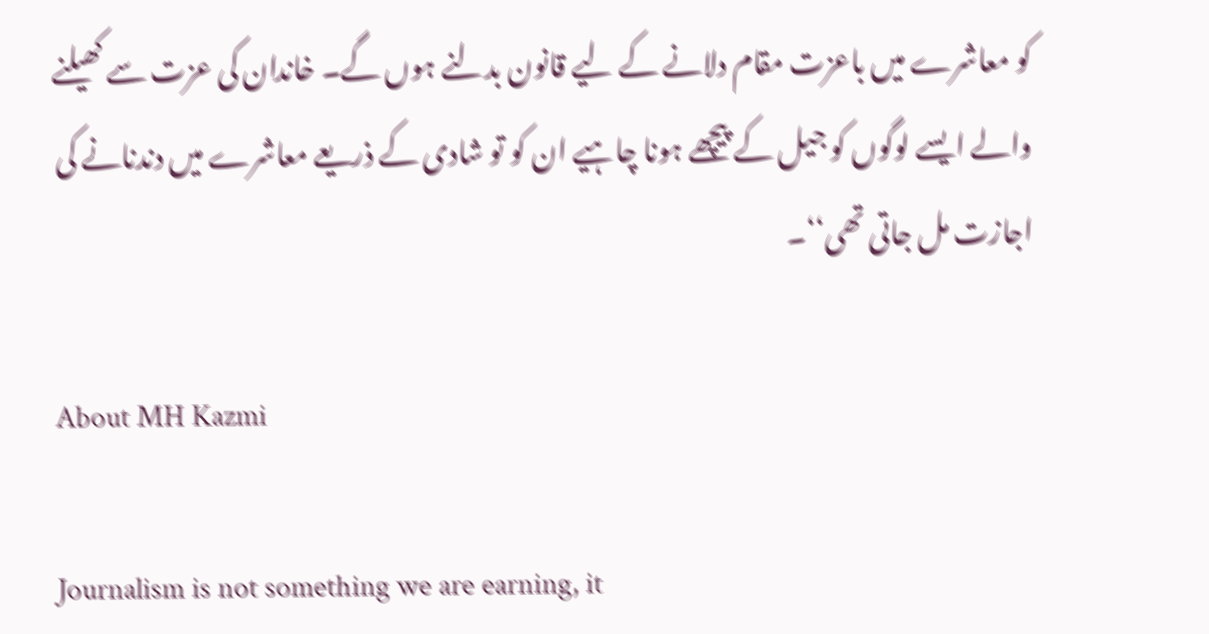کو معاشرے میں باعزت مقام دلانے کے لیے قانون بدلنے ہوں گے۔ خاندان کی عزت سے کھیلنے والے ایسے لوگوں کو جیل کے پیچھے ہونا چاہیے ان کو تو شادی کے ذریعے معاشرے میں دندنانے کی اجازت مل جاتی تھی‘‘۔

About MH Kazmi

Journalism is not something we are earning, it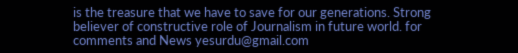is the treasure that we have to save for our generations. Strong believer of constructive role of Journalism in future world. for comments and News yesurdu@gmail.com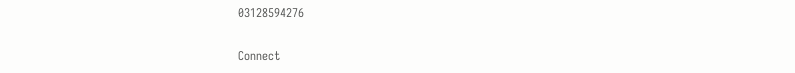03128594276

Connect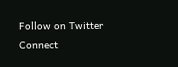Follow on Twitter Connect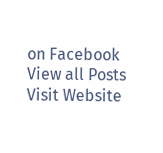on Facebook View all Posts Visit Website